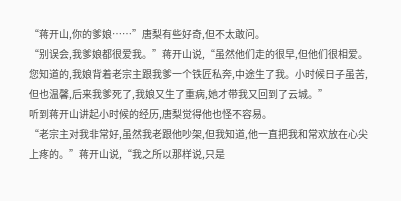“蒋开山,你的爹娘……”唐梨有些好奇,但不太敢问。
“别误会,我爹娘都很爱我。”蒋开山说,“虽然他们走的很早,但他们很相爱。您知道的,我娘背着老宗主跟我爹一个铁匠私奔,中途生了我。小时候日子虽苦,但也温馨,后来我爹死了,我娘又生了重病,她才带我又回到了云城。”
听到蒋开山讲起小时候的经历,唐梨觉得他也怪不容易。
“老宗主对我非常好,虽然我老跟他吵架,但我知道,他一直把我和常欢放在心尖上疼的。”蒋开山说,“我之所以那样说,只是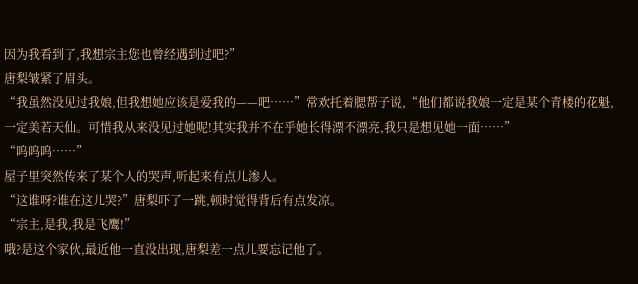因为我看到了,我想宗主您也曾经遇到过吧?”
唐梨皱紧了眉头。
“我虽然没见过我娘,但我想她应该是爱我的——吧……”常欢托着腮帮子说,“他们都说我娘一定是某个青楼的花魁,一定美若天仙。可惜我从来没见过她呢!其实我并不在乎她长得漂不漂亮,我只是想见她一面……”
“呜呜呜……”
屋子里突然传来了某个人的哭声,听起来有点儿渗人。
“这谁呀?谁在这儿哭?”唐梨吓了一跳,顿时觉得背后有点发凉。
“宗主,是我,我是飞鹰!”
哦?是这个家伙,最近他一直没出现,唐梨差一点儿要忘记他了。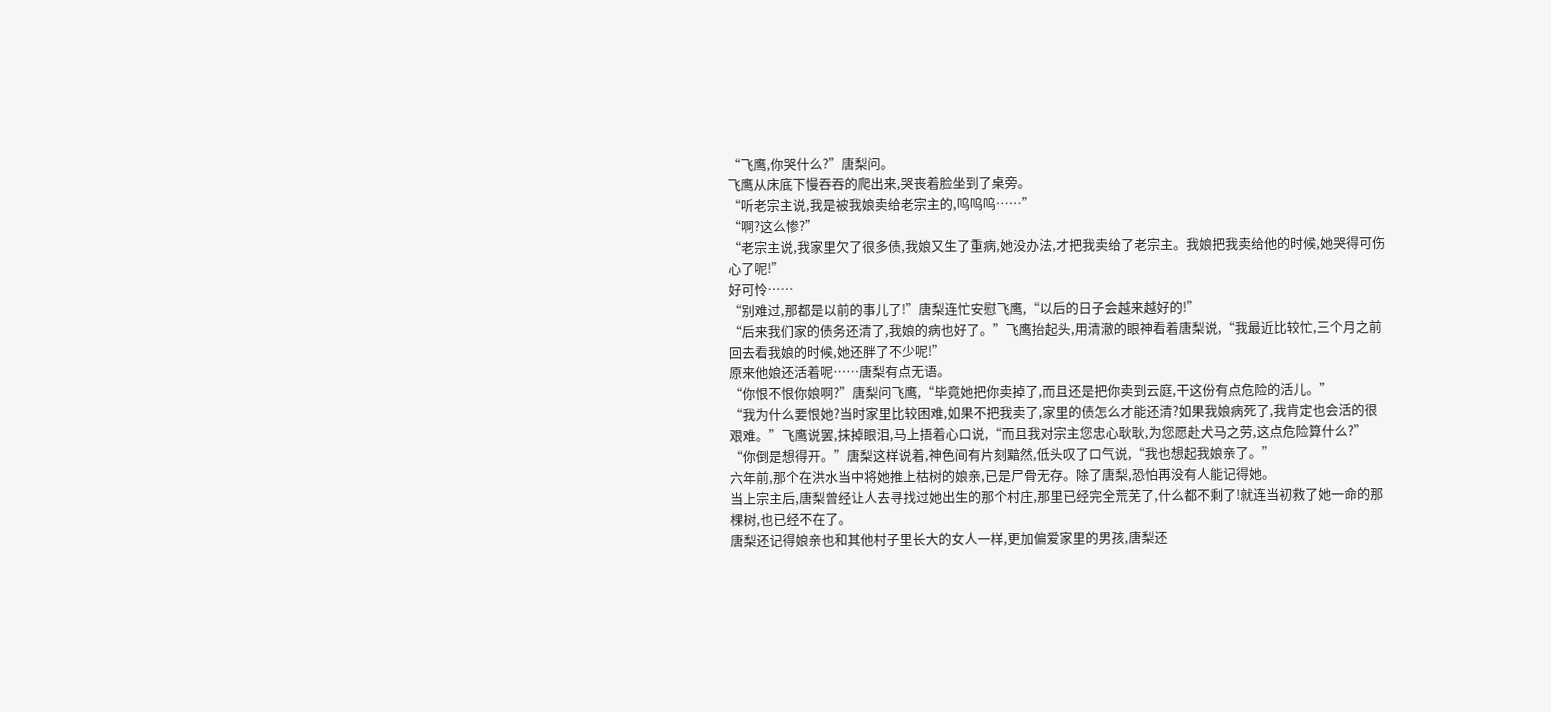“飞鹰,你哭什么?”唐梨问。
飞鹰从床底下慢吞吞的爬出来,哭丧着脸坐到了桌旁。
“听老宗主说,我是被我娘卖给老宗主的,呜呜呜……”
“啊?这么惨?”
“老宗主说,我家里欠了很多债,我娘又生了重病,她没办法,才把我卖给了老宗主。我娘把我卖给他的时候,她哭得可伤心了呢!”
好可怜……
“别难过,那都是以前的事儿了!”唐梨连忙安慰飞鹰,“以后的日子会越来越好的!”
“后来我们家的债务还清了,我娘的病也好了。”飞鹰抬起头,用清澈的眼神看着唐梨说,“我最近比较忙,三个月之前回去看我娘的时候,她还胖了不少呢!”
原来他娘还活着呢……唐梨有点无语。
“你恨不恨你娘啊?”唐梨问飞鹰,“毕竟她把你卖掉了,而且还是把你卖到云庭,干这份有点危险的活儿。”
“我为什么要恨她?当时家里比较困难,如果不把我卖了,家里的债怎么才能还清?如果我娘病死了,我肯定也会活的很艰难。”飞鹰说罢,抹掉眼泪,马上捂着心口说,“而且我对宗主您忠心耿耿,为您愿赴犬马之劳,这点危险算什么?”
“你倒是想得开。”唐梨这样说着,神色间有片刻黯然,低头叹了口气说,“我也想起我娘亲了。”
六年前,那个在洪水当中将她推上枯树的娘亲,已是尸骨无存。除了唐梨,恐怕再没有人能记得她。
当上宗主后,唐梨曾经让人去寻找过她出生的那个村庄,那里已经完全荒芜了,什么都不剩了!就连当初救了她一命的那棵树,也已经不在了。
唐梨还记得娘亲也和其他村子里长大的女人一样,更加偏爱家里的男孩,唐梨还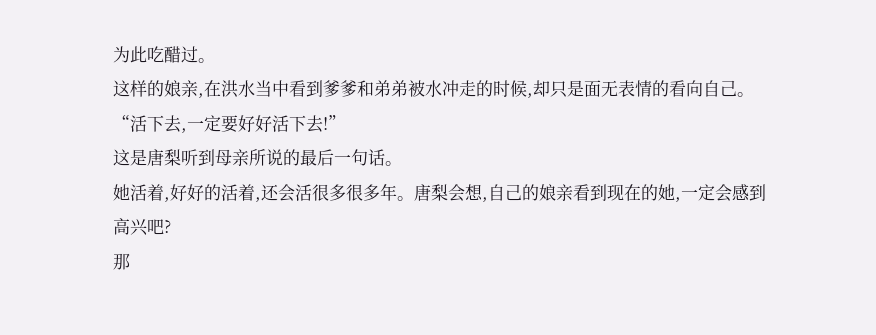为此吃醋过。
这样的娘亲,在洪水当中看到爹爹和弟弟被水冲走的时候,却只是面无表情的看向自己。
“活下去,一定要好好活下去!”
这是唐梨听到母亲所说的最后一句话。
她活着,好好的活着,还会活很多很多年。唐梨会想,自己的娘亲看到现在的她,一定会感到高兴吧?
那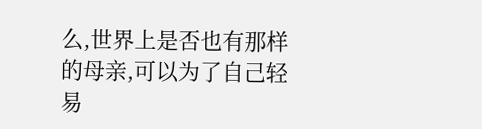么,世界上是否也有那样的母亲,可以为了自己轻易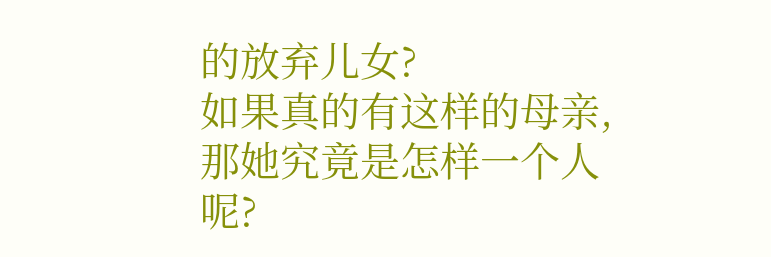的放弃儿女?
如果真的有这样的母亲,那她究竟是怎样一个人呢?